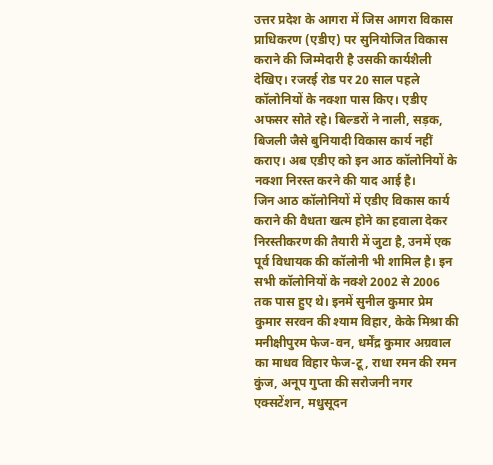उत्तर प्रदेश के आगरा में जिस आगरा विकास प्राधिकरण (एडीए) पर सुनियोजित विकास कराने की जिम्मेदारी है उसकी कार्यशैली देखिए। रजरई रोड पर 20 साल पहले कॉलोनियों के नक्शा पास किए। एडीए अफसर सोते रहे। बिल्डरों ने नाली, सड़क, बिजली जैसे बुनियादी विकास कार्य नहीं कराए। अब एडीए को इन आठ कॉलोनियों के नक्शा निरस्त करने की याद आई है।
जिन आठ कॉलोनियों में एडीए विकास कार्य कराने की वैधता खत्म होने का हवाला देकर निरस्तीकरण की तैयारी में जुटा है, उनमें एक पूर्व विधायक की कॉलोनी भी शामिल है। इन सभी कॉलोनियों के नक्शे 2002 से 2006 तक पास हुए थे। इनमें सुनील कुमार प्रेम कुमार सरवन की श्याम विहार, केके मिश्रा की मनीक्षीपुरम फेज-वन, धर्मेंद्र कुमार अग्रवाल का माधव विहार फेज-टू, राधा रमन की रमन कुंज, अनूप गुप्ता की सरोजनी नगर एक्सटेंशन, मधुसूदन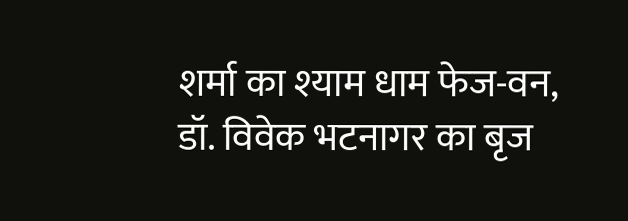शर्मा का श्याम धाम फेज-वन, डॉ. विवेक भटनागर का बृज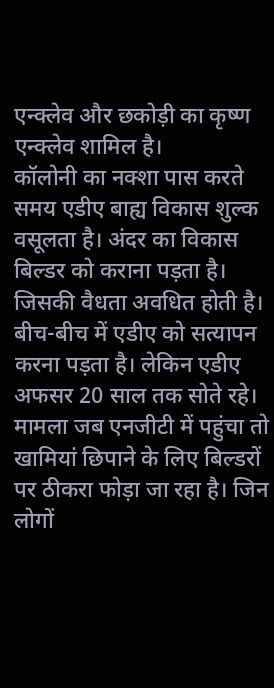एन्क्लेव और छकोड़ी का कृष्ण एन्क्लेव शामिल है।
कॉलोनी का नक्शा पास करते समय एडीए बाह्य विकास शुल्क वसूलता है। अंदर का विकास बिल्डर को कराना पड़ता है। जिसकी वैधता अवधित होती है। बीच-बीच में एडीए को सत्यापन करना पड़ता है। लेकिन एडीए अफसर 20 साल तक सोते रहे। मामला जब एनजीटी में पहुंचा तो खामियां छिपाने के लिए बिल्डरों पर ठीकरा फोड़ा जा रहा है। जिन लोगों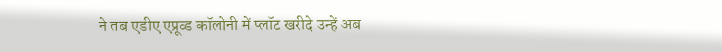ने तब एडीए एप्रूव्ड कॉलोनी में प्लॉट खरीदे उन्हें अब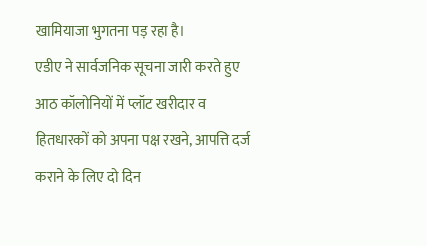खामियाजा भुगतना पड़ रहा है।
एडीए ने सार्वजनिक सूचना जारी करते हुए आठ कॉलोनियों में प्लॉट खरीदार व हितधारकों को अपना पक्ष रखने, आपत्ति दर्ज कराने के लिए दो दिन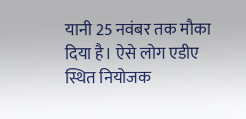यानी 25 नवंबर तक मौका दिया है। ऐसे लोग एडीए स्थित नियोजक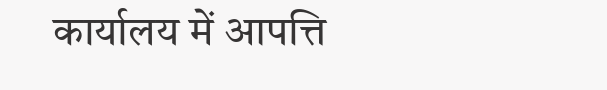कार्यालय में आपत्ति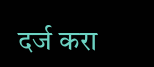दर्ज करा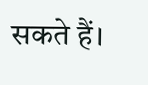सकते हैं।